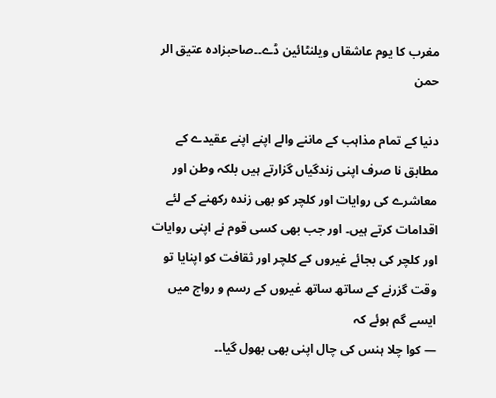مغرب کا یوم عاشقاں ویلنٹائین ڈے۔۔صاحبزادہ عتیق الر حمن

دنیا کے تمام مذاہب کے ماننے والے اپنے اپنے عقیدے کے مطابق نا صرف اپنی زندگیاں گزارتے ہیں بلکہ وطن اور معاشرے کی روایات اور کلچر کو بھی زندہ رکھنے کے لئے اقدامات کرتے ہیں۔ اور جب بھی کسی قوم نے اپنی روایات اور کلچر کی بجائے غیروں کے کلچر اور ثقافت کو اپنایا تو وقت گزرنے کے ساتھ ساتھ غیروں کے رسم و رواج میں ایسے گم ہوئے کہ
— کوا چلا ہنس کی چال اپنی بھی بھول گیا۔۔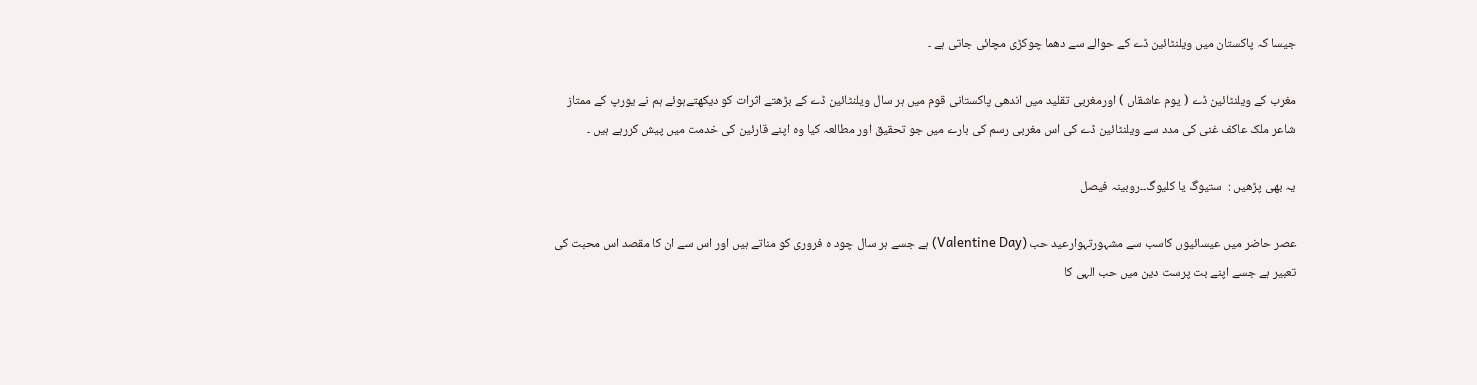جیسا کہ پاکستان میں ویلنٹائین ڈے کے حوالے سے دھما چوکڑی مچائی جاتی ہے ۔

مغرب کے ویلنٹائین ڈے ( یوم عاشقاں ) اورمغربی تقلید میں اندھی پاکستانی قوم میں ہر سال ویلنٹائین ڈے کے بڑھتے اثرات کو دیکھتےہوئے ہم نے یورپ کے ممتاز شاعر ملک عاکف غنی کی مدد سے ویلنٹائین ڈے کی اس مغربی رسم کی بارے میں جو تحقیق اور مطالعہ کیا وہ اپنے قارئین کی خدمت میں پیش کررہے ہیں ۔

یہ بھی پڑھیں :  ستیوگ یا کلیوگ۔۔روبینہ فیصل

عصر حاضر میں عیسائیوں کاسب سے مشہورتہوارعید حب (Valentine Day) ہے جسے ہر سال چود ہ فروری کو مناتے ہیں اور اس سے ان کا مقصد اس محبت کی تعبیر ہے جسے اپنے بت پرست دین میں حب الہی کا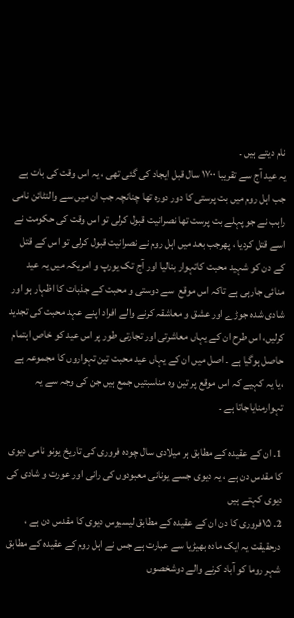نام دیتے ہیں ۔
یہ عید آج سے تقریبا ۱۷۰۰ سال قبل ایجاد کی گئی تھی ، یہ اس وقت کی بات ہے جب اہل روم میں بت پرستی کا دور دورہ تھا چنانچہ جب ان میں سے والنٹائن نامی راہب نے جو پہلے بت پرست تھا نصرانیت قبول کرلی تو اس وقت کی حکومت نے اسے قتل کردیا ، پھرجب بعد میں اہل روم نے نصرانیت قبول کرلی تو اس کے قتل کے دن کو شہید محبت کاتہوار بنالیا اور آج تک یورپ و امریکہ میں یہ عید منائی جارہی ہے تاکہ اس موقع  سے دوستی و محبت کے جذبات کا اظہار ہو اور شادی شدہ جوڑے اور عشق و معاشقہ کرنے والے افراد اپنے عہد محبت کی تجدید کرلیں، اس طرح ان کے یہاں معاشرتی اور تجارتی طور پر اس عید کو خاص اہتمام حاصل ہوگیا ہے ۔ اصل میں ان کے یہاں عید محبت تین تہواروں کا مجموعہ ہے ،یا یہ کہیے کہ اس موقع پر تین وہ مناسبتیں جمع ہیں جن کی وجہ سے یہ تہوارمنایاجاتا ہے ۔

1۔ ان کے عقیدہ کے مطابق ہر میلادی سال چودہ فروری کی تاریخ یونو نامی دیوی کا مقدس دن ہے ، یہ دیوی جسے یونانی معبودوں کی رانی اور عورت و شادی کی دیوی کہتے ہیں
2۔ ۱۵فروری کا دن ان کے عقیدہ کے مطابق لیسیوس دیوی کا مقدس دن ہے ، درحقیقت یہ ایک مادہ بھیڑیا سے عبارت ہے جس نے اہل روم کے عقیدہ کے مطابق شہر روما کو آباد کرنے والے دوشخصوں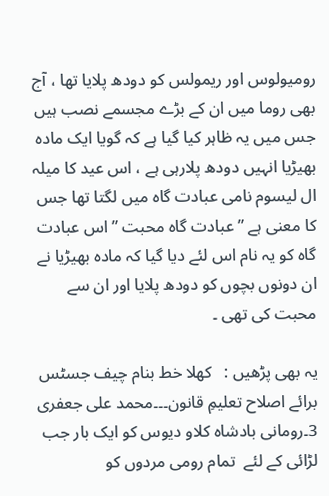رومیولوس اور ریمولس کو دودھ پلایا تھا ، آج بھی روما میں ان کے بڑے مجسمے نصب ہیں جس میں یہ ظاہر کیا گیا ہے کہ گویا ایک مادہ بھیڑیا انہیں دودھ پلارہی ہے ، اس عید کا میلہ ال لیسوم نامی عبادت گاہ میں لگتا تھا جس کا معنی ہے ” عبادت گاہ محبت ” اس عبادت گاہ کو یہ نام اس لئے دیا گیا کہ مادہ بھیڑیا نے ان دونوں بچوں کو دودھ پلایا اور ان سے محبت کی تھی ۔

یہ بھی پڑھیں :   کھلا خط بنام چیف جسٹس برائے اصلاح تعلیمِ قانون۔۔۔محمد علی جعفری
3۔رومانی بادشاہ کلاو دیوس کو ایک بار جب لڑائی کے لئے  تمام رومی مردوں کو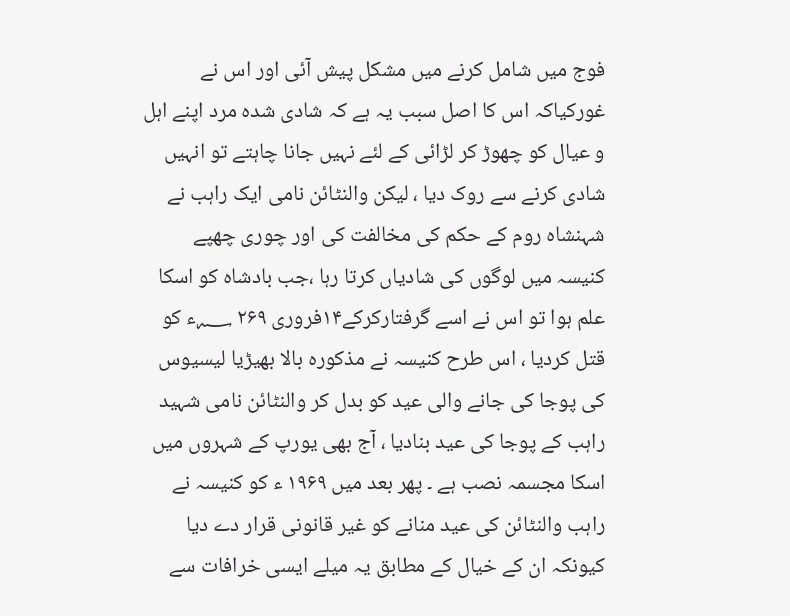فوج میں شامل کرنے میں مشکل پیش آئی اور اس نے غورکیاکہ اس کا اصل سبب یہ ہے کہ شادی شدہ مرد اپنے اہل و عیال کو چھوڑ کر لڑائی کے لئے نہیں جانا چاہتے تو انہیں شادی کرنے سے روک دیا ، لیکن والنٹائن نامی ایک راہب نے شہنشاہ روم کے حکم کی مخالفت کی اور چوری چھپے کنیسہ میں لوگوں کی شادیاں کرتا رہا ،جب بادشاہ کو اسکا علم ہوا تو اس نے اسے گرفتارکرکے۱۴فروری ۲۶۹ ؁ء کو قتل کردیا ، اس طرح کنیسہ نے مذکورہ بالا بھیڑیا لیسیوس کی پوجا کی جانے والی عید کو بدل کر والنٹائن نامی شہید راہب کے پوجا کی عید بنادیا ، آج بھی یورپ کے شہروں میں اسکا مجسمہ نصب ہے ۔ پھر بعد میں ۱۹۶۹ ء کو کنیسہ نے راہب والنٹائن کی عید منانے کو غیر قانونی قرار دے دیا کیونکہ ان کے خیال کے مطابق یہ میلے ایسی خرافات سے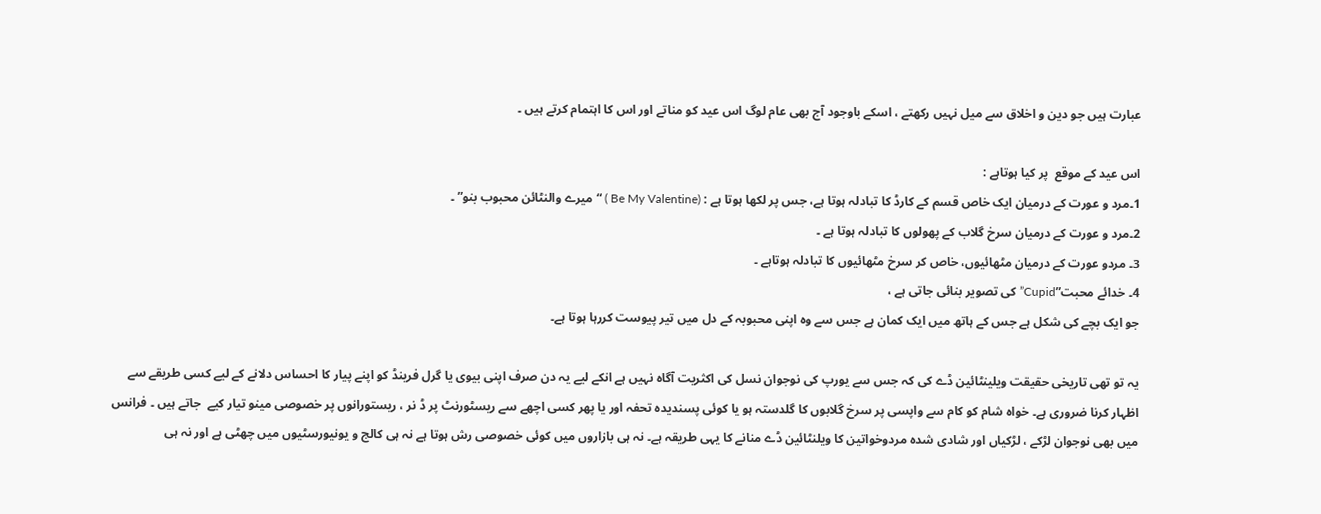عبارت ہیں جو دین و اخلاق سے میل نہیں رکھتے ، اسکے باوجود آج بھی عام لوگ اس عید کو مناتے اور اس کا اہتمام کرتے ہیں ۔

اس عید کے موقع  پر کیا ہوتاہے :
1۔مرد و عورت کے درمیان ایک خاص قسم کے کارڈ کا تبادلہ ہوتا ہے، جس پر لکھا ہوتا ہے : (Be My Valentine ) “میرے والنٹائن محبوب بنو” ۔
2۔مرد و عورت کے درمیان سرخ گلاب کے پھولوں کا تبادلہ ہوتا ہے ۔
3۔ مردو عورت کے درمیان مٹھائیوں، خاص کر سرخ مٹھائیوں کا تبادلہ ہوتاہے ۔
4۔ خدائے محبت”Cupid”کی تصویر بنائی جاتی ہے ،
جو ایک بچے کی شکل ہے جس کے ہاتھ میں ایک کمان ہے جس سے وہ اپنی محبوبہ کے دل میں تیر پیوست کررہا ہوتا ہے۔

یہ تو تھی تاریخی حقیقت ویلینٹائین ڈے کی کہ جس سے یورپ کی نوجوان نسل کی اکثریت آگاہ نہیں ہے انکے لیے یہ دن صرف اپنی بیوی یا گرل فرینڈ کو اپنے پیار کا احساس دلانے کے لیے کسی طریقے سے اظہار کرنا ضروری ہے۔ خواہ شام کو کام سے واپسی پر سرخ گلابوں کا گلدستہ ہو یا کوئی پسندیدہ تحفہ اور یا پھر کسی اچھے سے ریسٹورنٹ پر ڈ نر ، ریستورانوں پر خصوصی مینو تیار کیے  جاتے ہیں ۔ فرانس میں بھی نوجوان لڑکے ، لڑکیاں اور شادی شدہ مردوخواتین کا ویلنٹائین ڈے منانے کا یہی طریقہ ہے۔ نہ ہی بازاروں میں کوئی خصوصی رش ہوتا ہے نہ ہی کالج و یونیورسٹیوں میں چھٹی ہے اور نہ ہی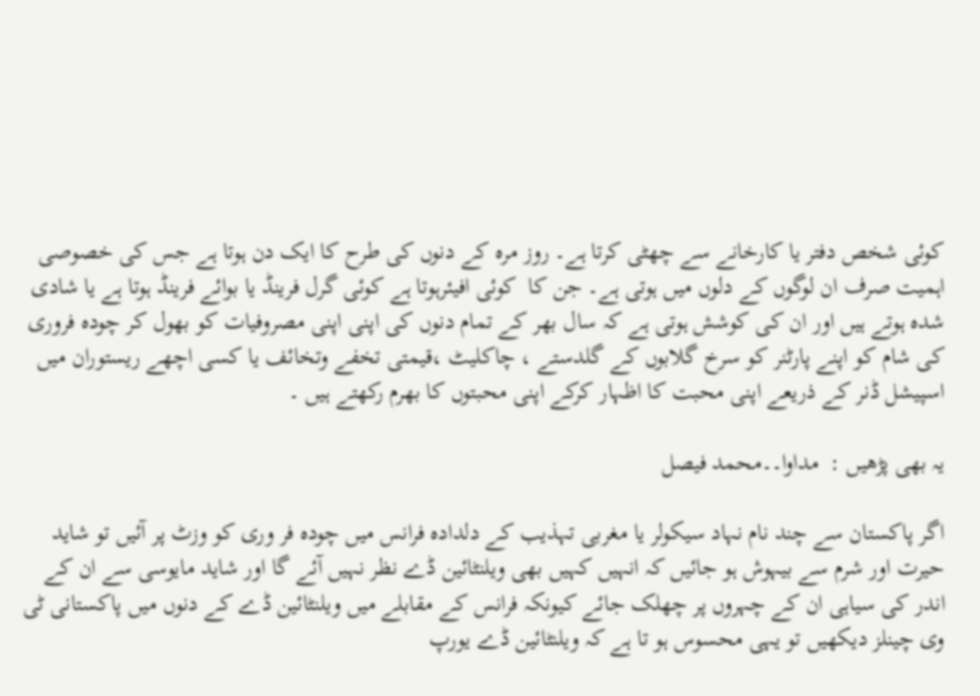کوئی شخص دفتر یا کارخانے سے چھٹی کرتا ہے۔ روز مرہ کے دنوں کی طرح کا ایک دن ہوتا ہے جس کی خصوصی اہمیت صرف ان لوگوں کے دلوں میں ہوتی ہے۔ جن کا  کوئی افیئرہوتا ہے کوئی گرل فرینڈ یا بوائے فرینڈ ہوتا ہے یا شادی شدہ ہوتے ہیں اور ان کی کوشش ہوتی ہے کہ سال بھر کے تمام دنوں کی اپنی اپنی مصروفیات کو بھول کر چودہ فروری کی شام کو اپنے پارٹنر کو سرخ گلابوں کے گلدستے ، چاکلیٹ ،قیمتی تخفے وتخائف یا کسی اچھے ریستوران میں اسپیشل ڈنر کے ذریعے اپنی محبت کا اظہار کرکے اپنی محبتوں کا بھرم رکھتے ہیں ۔

یہ بھی پڑھیں :  مداوا۔۔محمد فیصل

اگر پاکستان سے چند نام نہاد سیکولر یا مغربی تہذیب کے دلدادہ فرانس میں چودہ فر وری کو وزٹ پر آئیں تو شاید حیرت اور شرم سے بیہوش ہو جائیں کہ انہیں کہیں بھی ویلنٹائین ڈے نظر نہیں آئے گا اور شاید مایوسی سے ان کے اندر کی سیاہی ان کے چہروں پر چھلک جائے کیونکہ فرانس کے مقابلے میں ویلنٹائین ڈے کے دنوں میں پاکستانی ٹی وی چینلز دیکھیں تو یہی محسوس ہو تا ہے کہ ویلنٹائین ڈے یورپ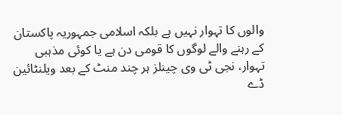والوں کا تہوار نہیں ہے بلکہ اسلامی جمہوریہ پاکستان کے رہنے والے لوگوں کا قومی دن ہے یا کوئی مذہبی تہوار، نجی ٹی وی چینلز ہر چند منٹ کے بعد ویلنٹائین ڈے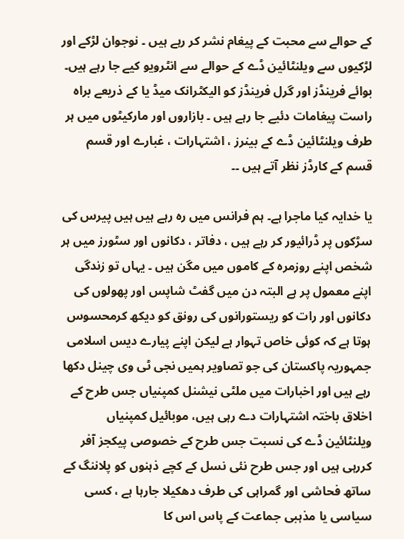کے حوالے سے محبت کے پیغام نشر کر رہے ہیں ۔ نوجوان لڑکے اور لڑکیوں سے ویلنٹائین ڈے کے حوالے سے انٹرویو کیے جا رہے ہیں۔ بوائے فرینڈز اور گرل فرینڈز کو الیکٹرانک میڈ یا کے ذریعے براہ راست پیغامات دئیے جا رہے ہیں ۔ بازاروں اور مارکیٹوں میں ہر طرف ویلنٹائین ڈے کے بینرز ، اشتہارات ، غبارے اور قسم قسم کے کارڈز نظر آتے ہیں ۔۔

یا خدایہ کیا ماجرا ہے۔ ہم فرانس میں رہ رہے ہیں ہیں پیرس کی سڑکوں پر ڈرائیور کر رہے ہیں ، دفاتر ، دکانوں اور سٹورز میں ہر شخص اپنے روزمرہ کے کاموں میں مگن ہیں ۔ یہاں تو زندگی اپنے معمول پر ہے البتہ دن میں گفٹ شاپس اور پھولوں کی دکانوں اور رات کو ریستورانوں کی رونق کو دیکھ کرمحسوس ہوتا ہے کہ کوئی خاص تہوار ہے لیکن اپنے پیارے دیس اسلامی جمہوریہ پاکستان کی جو تصاویر ہمیں نجی ٹی وی چینل دکھا رہے ہیں اور اخبارات میں ملٹی نیشنل کمپنیاں جس طرح کے اخلاق باختہ اشتہارات دے رہی ہیں، موبائیل کمپنیاں ویلنٹائین ڈے کی نسبت جس طرح کے خصوصی پیکجز آفر کررہی ہیں اور جس طرح نئی نسل کے کچے ذہنوں کو پلاننگ کے ساتھ فحاشی اور گمراہی کی طرف دھکیلا جارہا ہے ، کسی سیاسی یا مذہبی جماعت کے پاس اس کا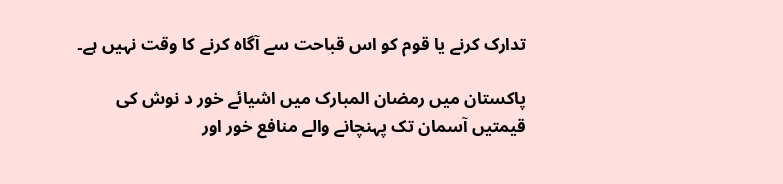تدارک کرنے یا قوم کو اس قباحت سے آگاہ کرنے کا وقت نہیں ہے۔

پاکستان میں رمضان المبارک میں اشیائے خور د نوش کی قیمتیں آسمان تک پہنچانے والے منافع خور اور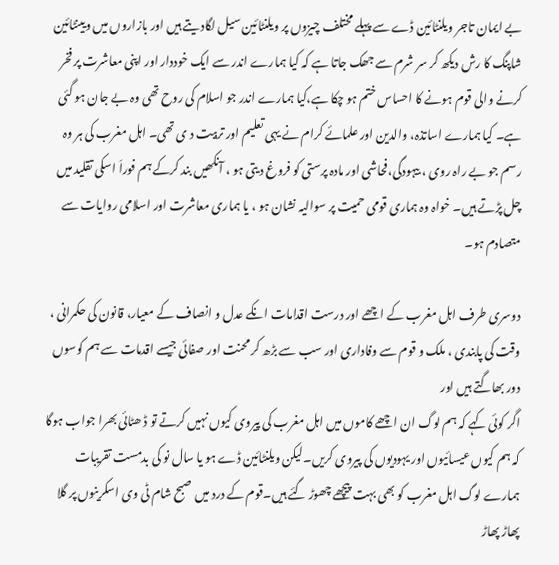بے ایمان تاجر ویلنٹائین ڈے سے پہلے مختلف چیزوں پر ویلنٹائین سیل لگادیتے ہیں اور بازاروں میں ویینٹائین شاپنگ کا رش دیکھ کر سر شرم سے جھک جاتا ہے کہ کیا ہمارے اندر سے ایک خوددار اور اپنی معاشرت پر فخر کرنے والی قوم ہونے کا احساس ختم ہو چکا ہے،کیا ہمارے اندر جو اسلام کی روح تھی وہ بے جان ہو گئی ہے۔ کیا ہمارے اساتذہ، والدین اور علمائے کرام نے یہی تعلیم اور تربیت د ی تھی۔ اہل مغرب کی ہر وہ رسم جو بے راہ روی ، بیہودگی،فحاشی اور مادہ پرستی کو فروغ د یتی ہو ، آنکھیں بند کرکے ہم فوراَ اسکی تقلید میں چل پڑتے ہیں۔ خواہ وہ ہماری قومی حمیت پر سوالیہ نشان ہو ، یا ہماری معاشرت اور اسلامی روایات سے متصادم ہو۔

دوسری طرف اہل مغرب کے اچھے اور درست اقدامات انکے عدل و انصاف کے معیار، قانون کی حکمرانی ، وقت کی پابندی ، ملک و قوم سے وفاداری اور سب سے بڑھ کر محنت اور صفائی جیسے اقدمات سے ہم کوسوں دور بھاگتے ہیں اور
اگر کوئی کہے کہ ہم لوگ ان اچھے کاموں میں اہل مغرب کی پیروی کیوں نہیں کرتے تو ڈ ھٹائی بھرا جواب ہوگا کہ ہم کیوں عیسائیوں اور یہودیوں کی پیروی کریں۔لیکن ویلنٹائین ڈے ہو یا سال نو کی بدمست تقریبات ہمارے لوگ اہل مغرب کو بھی بہت پیچھے چھوڑ گئے ہیں۔قوم کے درد میں صبح شام ٹی وی اسکرینوں پر گلا پھاڑ پھاڑ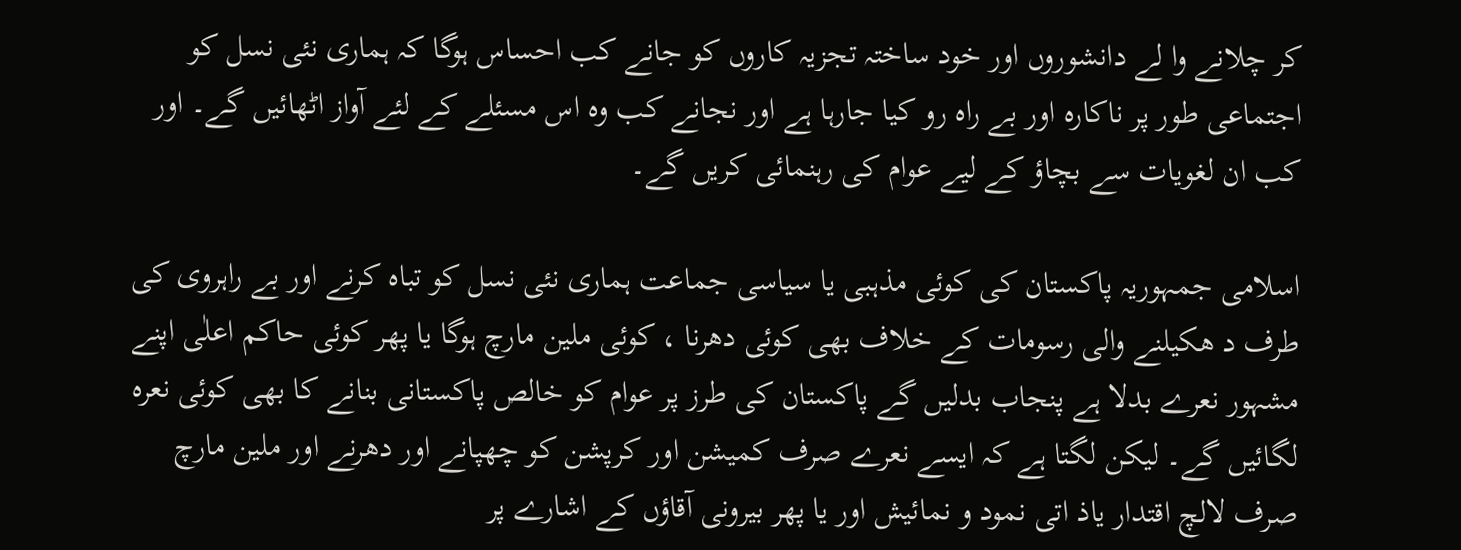کر چلانے وا لے دانشوروں اور خود ساختہ تجزیہ کاروں کو جانے کب احساس ہوگا کہ ہماری نئی نسل کو اجتماعی طور پر ناکارہ اور بے راہ رو کیا جارہا ہے اور نجانے کب وہ اس مسئلے کے لئے آواز اٹھائیں گے۔ اور کب ان لغویات سے بچاؤ کے لیے عوام کی رہنمائی کریں گے۔

اسلامی جمہوریہ پاکستان کی کوئی مذہبی یا سیاسی جماعت ہماری نئی نسل کو تباہ کرنے اور بے راہروی کی طرف د ھکیلنے والی رسومات کے خلاف بھی کوئی دھرنا ، کوئی ملین مارچ ہوگا یا پھر کوئی حاکم اعلٰی اپنے مشہور نعرے بدلا ہے پنجاب بدلیں گے پاکستان کی طرز پر عوام کو خالص پاکستانی بنانے کا بھی کوئی نعرہ لگائیں گے۔ لیکن لگتا ہے کہ ایسے نعرے صرف کمیشن اور کرپشن کو چھپانے اور دھرنے اور ملین مارچ صرف لالچ اقتدار یاذ اتی نمود و نمائیش اور یا پھر بیرونی آقاؤں کے اشارے پر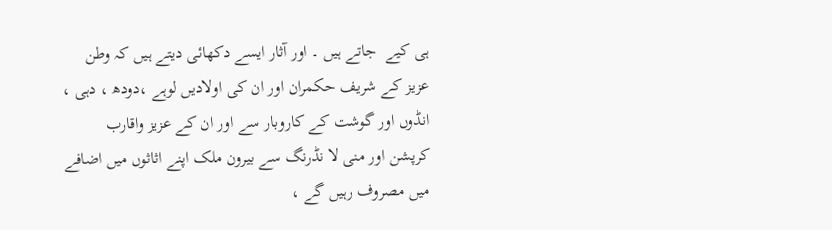ہی کیے  جاتے ہیں ۔ اور آثار ایسے دکھائی دیتے ہیں کہ وطن عزیز کے شریف حکمران اور ان کی اولادیں لوہے ،دودھ ، دہی ، انڈوں اور گوشت کے کاروبار سے اور ان کے عزیز واقارب کرپشن اور منی لا نڈرنگ سے بیرون ملک اپنے اثاثوں میں اضافے میں مصروف رہیں گے ،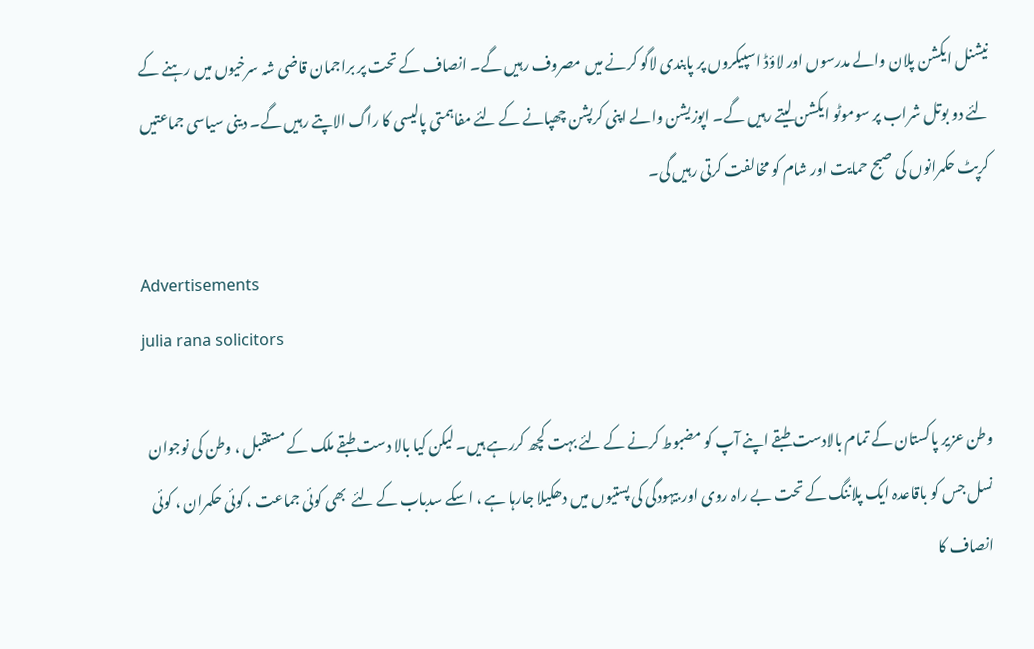نیشنل ایکشن پلان والے مدرسوں اور لاؤڈ اسپیکروں پر پابندی لاگو کرنے میں مصروف رہیں گے۔ انصاف کے تحت پر براجمان قاضی شہ سرخیوں میں رہنے کے لئے دو بوتل شراب پر سوموٹو ایکشن لیتے رہیں گے۔ اپوزیشن والے اپنی کرپشن چھپانے کے لئے مفاہمتی پالیسی کا راگ الاپتے رہیں گے۔ دینی سیاسی جماعتیں کرپٹ حکمرانوں کی صبح حمایت اور شام کو مخالفت کرتی رہیں گی۔

Advertisements
julia rana solicitors

وطن عزیر پاکستان کے تمام بالادست طبقے اپنے آپ کو مضبوط کرنے کے لئے بہت کچھ کررہے ہیں۔ لیکن کیا بالا دست طبقے ملک کے مستقبل ، وطن کی نوجوان نسل جس کو باقاعدہ ایک پلاننگ کے تحت بے راہ روی اور بیہودگی کی پستیوں میں دھکیلا جارہا ہے ، اسکے سدباب کے لئے  بھی کوئی جماعت ، کوئی حکمران ، کوئی انصاف کا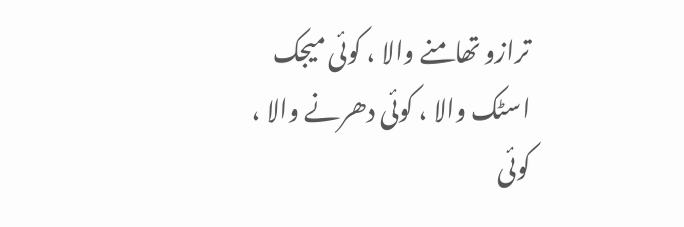ترازو تھامنے والا ، کوئی میجک اسٹک والا ، کوئی دھرنے والا ، کوئی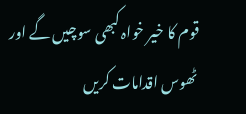قوم کا خیر خواہ کبھی سوچیں گے اور ٹھوس اقدامات کریں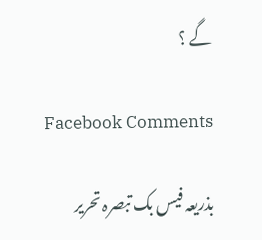گے ؟

Facebook Comments

بذریعہ فیس بک تبصرہ تحریر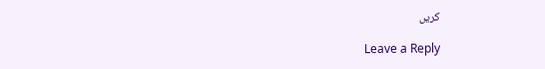کریں

Leave a Reply